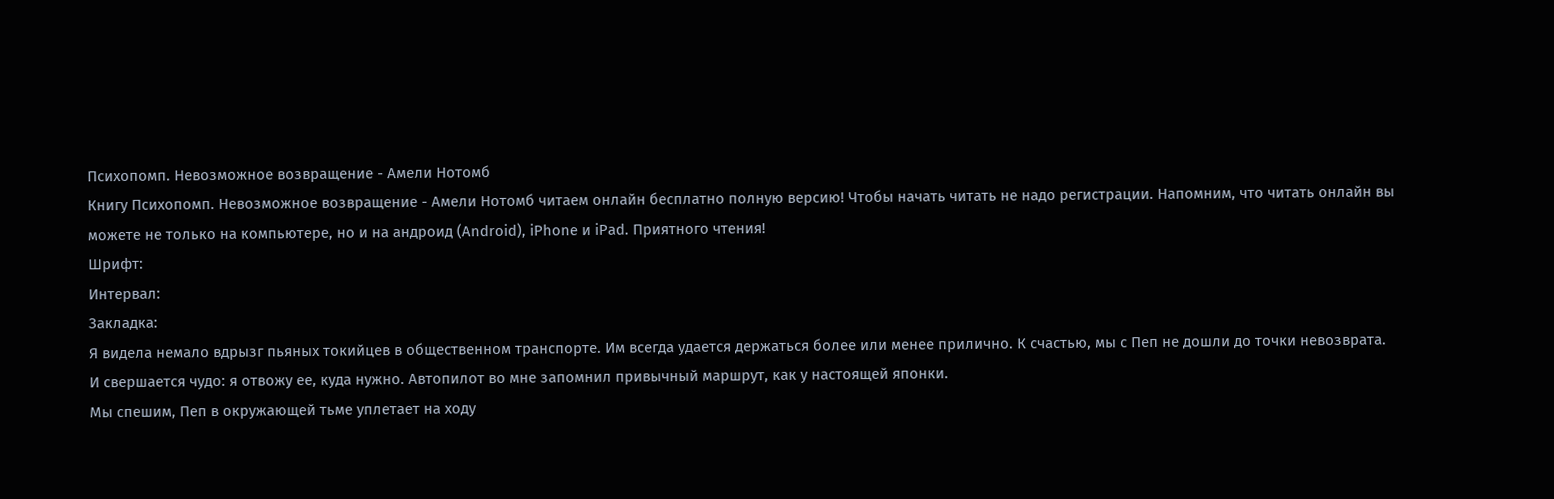Психопомп. Невозможное возвращение - Амели Нотомб
Книгу Психопомп. Невозможное возвращение - Амели Нотомб читаем онлайн бесплатно полную версию! Чтобы начать читать не надо регистрации. Напомним, что читать онлайн вы можете не только на компьютере, но и на андроид (Android), iPhone и iPad. Приятного чтения!
Шрифт:
Интервал:
Закладка:
Я видела немало вдрызг пьяных токийцев в общественном транспорте. Им всегда удается держаться более или менее прилично. К счастью, мы с Пеп не дошли до точки невозврата. И свершается чудо: я отвожу ее, куда нужно. Автопилот во мне запомнил привычный маршрут, как у настоящей японки.
Мы спешим, Пеп в окружающей тьме уплетает на ходу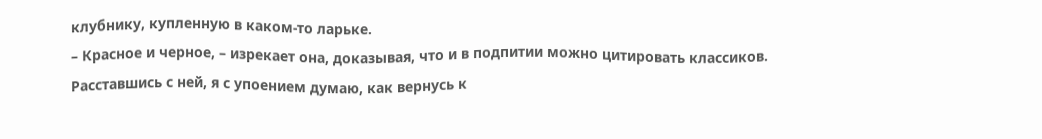клубнику, купленную в каком-то ларьке.
– Красное и черное, – изрекает она, доказывая, что и в подпитии можно цитировать классиков.
Расставшись с ней, я с упоением думаю, как вернусь к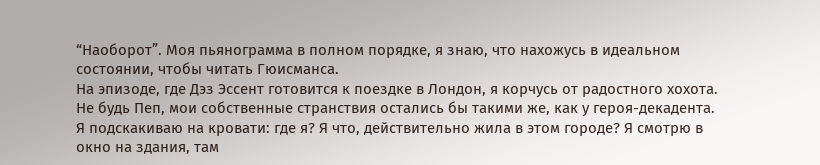“Наоборот”. Моя пьянограмма в полном порядке, я знаю, что нахожусь в идеальном состоянии, чтобы читать Гюисманса.
На эпизоде, где Дэз Эссент готовится к поездке в Лондон, я корчусь от радостного хохота. Не будь Пеп, мои собственные странствия остались бы такими же, как у героя-декадента. Я подскакиваю на кровати: где я? Я что, действительно жила в этом городе? Я смотрю в окно на здания, там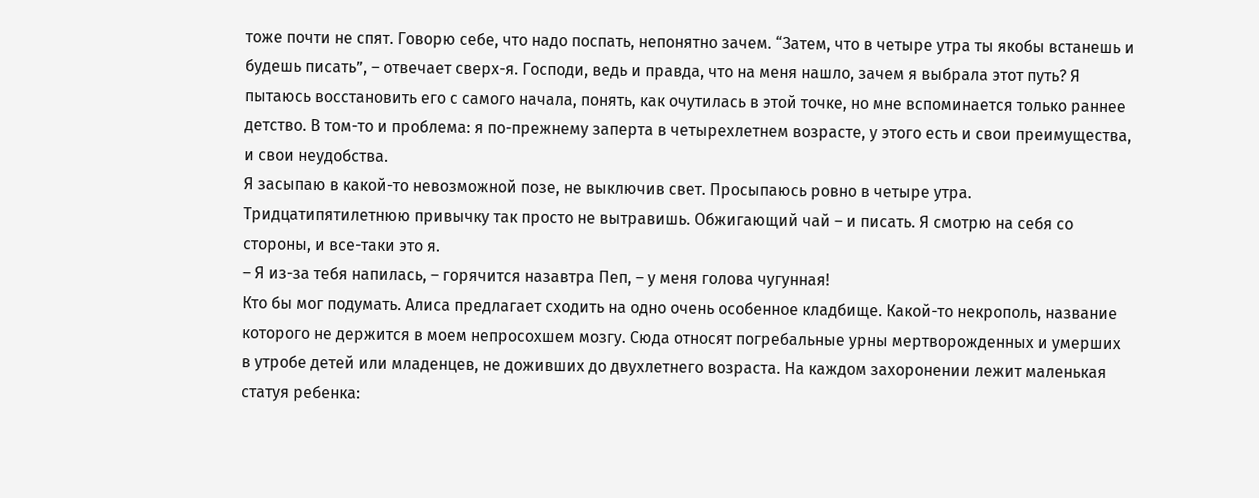тоже почти не спят. Говорю себе, что надо поспать, непонятно зачем. “Затем, что в четыре утра ты якобы встанешь и будешь писать”, – отвечает сверх-я. Господи, ведь и правда, что на меня нашло, зачем я выбрала этот путь? Я пытаюсь восстановить его с самого начала, понять, как очутилась в этой точке, но мне вспоминается только раннее детство. В том-то и проблема: я по-прежнему заперта в четырехлетнем возрасте, у этого есть и свои преимущества, и свои неудобства.
Я засыпаю в какой-то невозможной позе, не выключив свет. Просыпаюсь ровно в четыре утра. Тридцатипятилетнюю привычку так просто не вытравишь. Обжигающий чай – и писать. Я смотрю на себя со стороны, и все-таки это я.
– Я из-за тебя напилась, – горячится назавтра Пеп, – у меня голова чугунная!
Кто бы мог подумать. Алиса предлагает сходить на одно очень особенное кладбище. Какой-то некрополь, название которого не держится в моем непросохшем мозгу. Сюда относят погребальные урны мертворожденных и умерших в утробе детей или младенцев, не доживших до двухлетнего возраста. На каждом захоронении лежит маленькая статуя ребенка: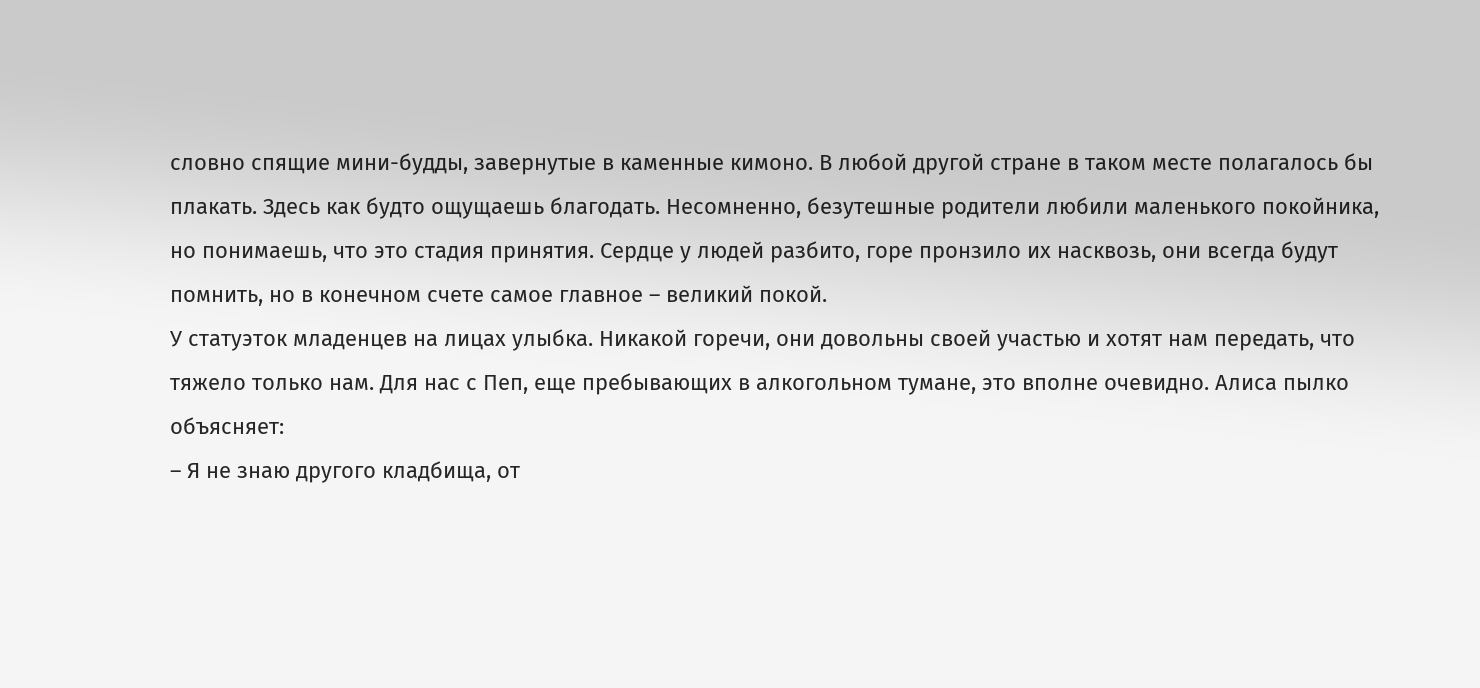словно спящие мини-будды, завернутые в каменные кимоно. В любой другой стране в таком месте полагалось бы плакать. Здесь как будто ощущаешь благодать. Несомненно, безутешные родители любили маленького покойника, но понимаешь, что это стадия принятия. Сердце у людей разбито, горе пронзило их насквозь, они всегда будут помнить, но в конечном счете самое главное – великий покой.
У статуэток младенцев на лицах улыбка. Никакой горечи, они довольны своей участью и хотят нам передать, что тяжело только нам. Для нас с Пеп, еще пребывающих в алкогольном тумане, это вполне очевидно. Алиса пылко объясняет:
– Я не знаю другого кладбища, от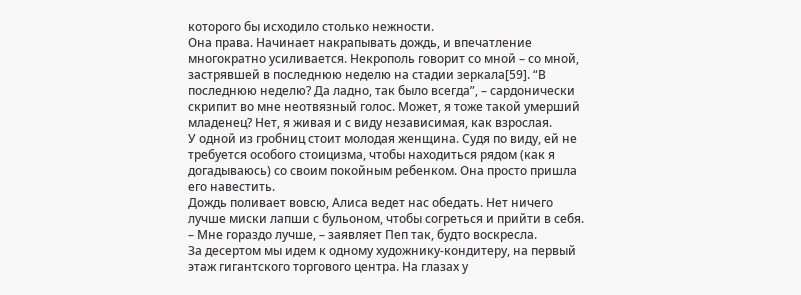которого бы исходило столько нежности.
Она права. Начинает накрапывать дождь, и впечатление многократно усиливается. Некрополь говорит со мной – со мной, застрявшей в последнюю неделю на стадии зеркала[59]. “В последнюю неделю? Да ладно, так было всегда”, – сардонически скрипит во мне неотвязный голос. Может, я тоже такой умерший младенец? Нет, я живая и с виду независимая, как взрослая.
У одной из гробниц стоит молодая женщина. Судя по виду, ей не требуется особого стоицизма, чтобы находиться рядом (как я догадываюсь) со своим покойным ребенком. Она просто пришла его навестить.
Дождь поливает вовсю, Алиса ведет нас обедать. Нет ничего лучше миски лапши с бульоном, чтобы согреться и прийти в себя.
– Мне гораздо лучше, – заявляет Пеп так, будто воскресла.
За десертом мы идем к одному художнику-кондитеру, на первый этаж гигантского торгового центра. На глазах у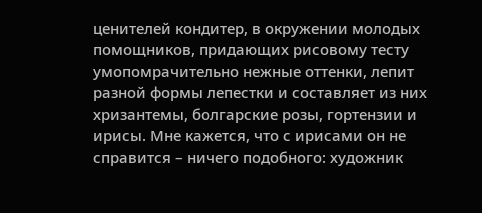ценителей кондитер, в окружении молодых помощников, придающих рисовому тесту умопомрачительно нежные оттенки, лепит разной формы лепестки и составляет из них хризантемы, болгарские розы, гортензии и ирисы. Мне кажется, что с ирисами он не справится – ничего подобного: художник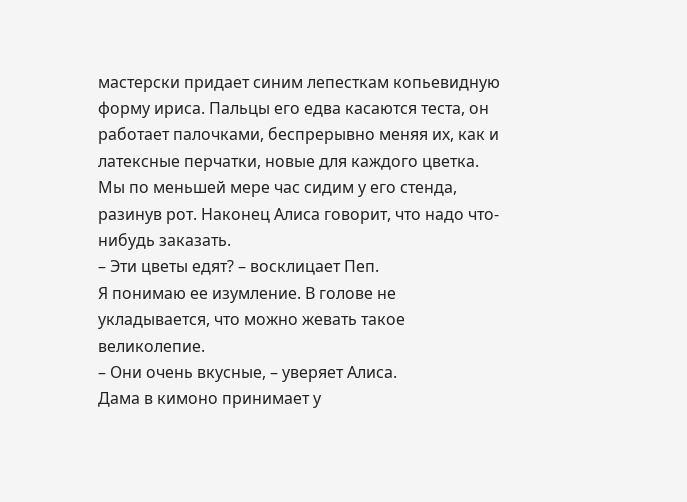мастерски придает синим лепесткам копьевидную форму ириса. Пальцы его едва касаются теста, он работает палочками, беспрерывно меняя их, как и латексные перчатки, новые для каждого цветка.
Мы по меньшей мере час сидим у его стенда, разинув рот. Наконец Алиса говорит, что надо что-нибудь заказать.
– Эти цветы едят? – восклицает Пеп.
Я понимаю ее изумление. В голове не укладывается, что можно жевать такое великолепие.
– Они очень вкусные, – уверяет Алиса.
Дама в кимоно принимает у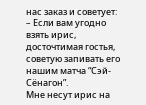нас заказ и советует:
– Если вам угодно взять ирис, досточтимая гостья, советую запивать его нашим матча “Сэй-Сёнагон”.
Мне несут ирис на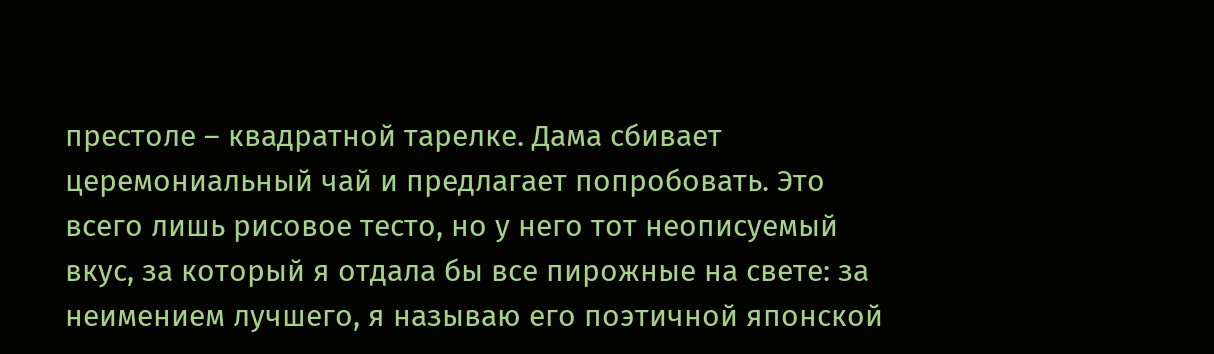престоле – квадратной тарелке. Дама сбивает церемониальный чай и предлагает попробовать. Это всего лишь рисовое тесто, но у него тот неописуемый вкус, за который я отдала бы все пирожные на свете: за неимением лучшего, я называю его поэтичной японской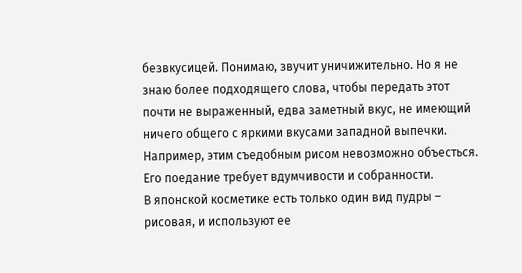безвкусицей. Понимаю, звучит уничижительно. Но я не знаю более подходящего слова, чтобы передать этот почти не выраженный, едва заметный вкус, не имеющий ничего общего с яркими вкусами западной выпечки. Например, этим съедобным рисом невозможно объесться. Его поедание требует вдумчивости и собранности.
В японской косметике есть только один вид пудры – рисовая, и используют ее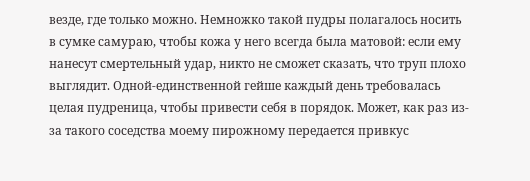везде, где только можно. Немножко такой пудры полагалось носить в сумке самураю, чтобы кожа у него всегда была матовой: если ему нанесут смертельный удар, никто не сможет сказать, что труп плохо выглядит. Одной-единственной гейше каждый день требовалась целая пудреница, чтобы привести себя в порядок. Может, как раз из-за такого соседства моему пирожному передается привкус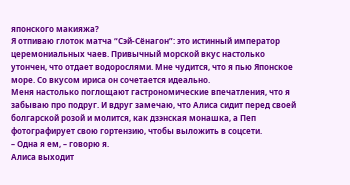японского макияжа?
Я отпиваю глоток матча “Сэй-Сёнагон”: это истинный император церемониальных чаев. Привычный морской вкус настолько утончен, что отдает водорослями. Мне чудится, что я пью Японское море. Со вкусом ириса он сочетается идеально.
Меня настолько поглощают гастрономические впечатления, что я забываю про подруг. И вдруг замечаю, что Алиса сидит перед своей болгарской розой и молится, как дзэнская монашка, а Пеп фотографирует свою гортензию, чтобы выложить в соцсети.
– Одна я ем, – говорю я.
Алиса выходит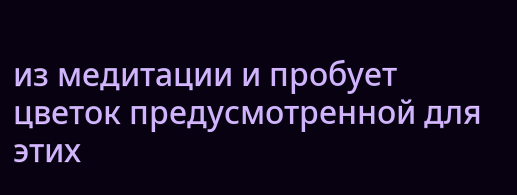из медитации и пробует цветок предусмотренной для этих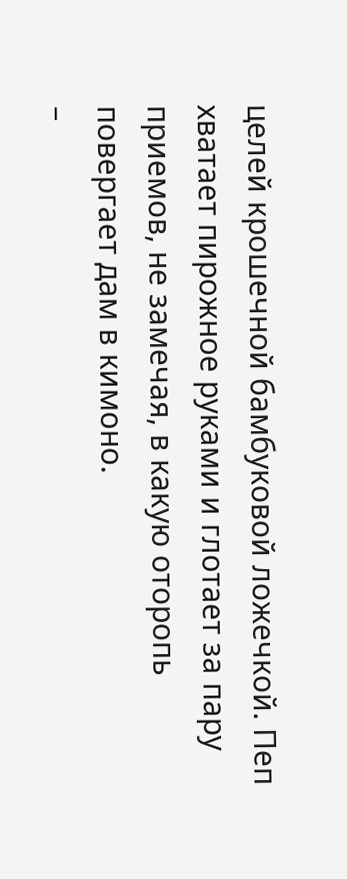целей крошечной бамбуковой ложечкой. Пеп хватает пирожное руками и глотает за пару приемов, не замечая, в какую оторопь повергает дам в кимоно.
–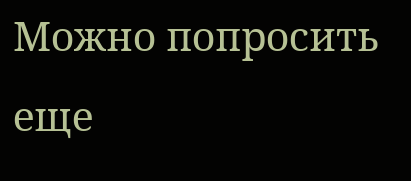Можно попросить еще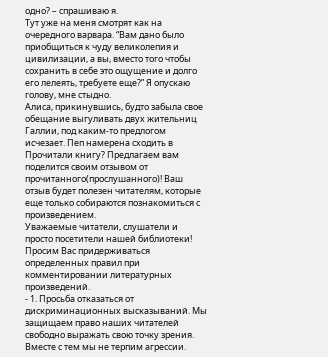одно? – спрашиваю я.
Тут уже на меня смотрят как на очередного варвара. “Вам дано было приобщиться к чуду великолепия и цивилизации, а вы, вместо того чтобы сохранить в себе это ощущение и долго его лелеять, требуете еще?” Я опускаю голову, мне стыдно.
Алиса, прикинувшись, будто забыла свое обещание выгуливать двух жительниц Галлии, под каким-то предлогом исчезает. Пеп намерена сходить в
Прочитали книгу? Предлагаем вам поделится своим отзывом от прочитанного(прослушанного)! Ваш отзыв будет полезен читателям, которые еще только собираются познакомиться с произведением.
Уважаемые читатели, слушатели и просто посетители нашей библиотеки! Просим Вас придерживаться определенных правил при комментировании литературных произведений.
- 1. Просьба отказаться от дискриминационных высказываний. Мы защищаем право наших читателей свободно выражать свою точку зрения. Вместе с тем мы не терпим агрессии.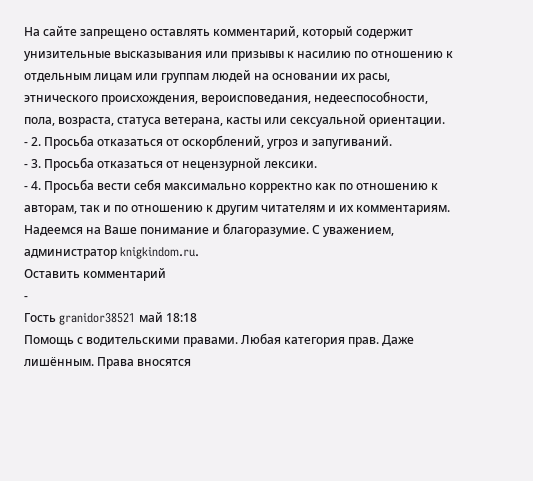На сайте запрещено оставлять комментарий, который содержит унизительные высказывания или призывы к насилию по отношению к отдельным лицам или группам людей на основании их расы, этнического происхождения, вероисповедания, недееспособности, пола, возраста, статуса ветерана, касты или сексуальной ориентации.
- 2. Просьба отказаться от оскорблений, угроз и запугиваний.
- 3. Просьба отказаться от нецензурной лексики.
- 4. Просьба вести себя максимально корректно как по отношению к авторам, так и по отношению к другим читателям и их комментариям.
Надеемся на Ваше понимание и благоразумие. С уважением, администратор knigkindom.ru.
Оставить комментарий
-
Гость granidor38521 май 18:18
Помощь с водительскими правами. Любая категория прав. Даже лишённым. Права вносятся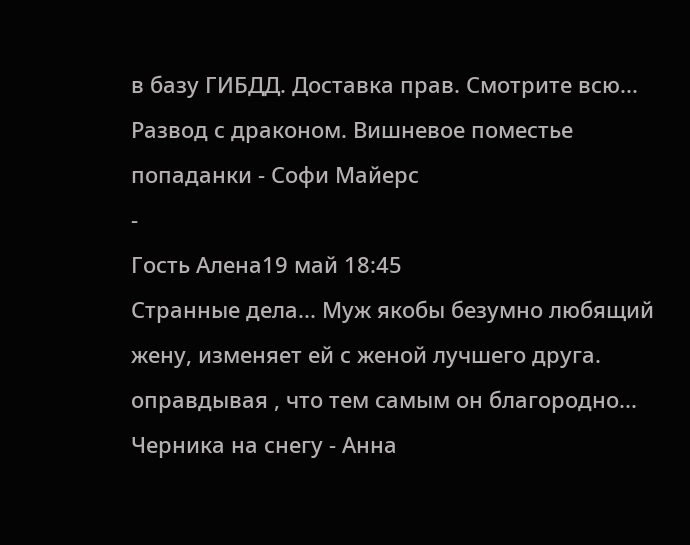в базу ГИБДД. Доставка прав. Смотрите всю...
Развод с драконом. Вишневое поместье попаданки - Софи Майерс
-
Гость Алена19 май 18:45
Странные дела... Муж якобы безумно любящий жену, изменяет ей с женой лучшего друга. оправдывая , что тем самым он благородно...
Черника на снегу - Анна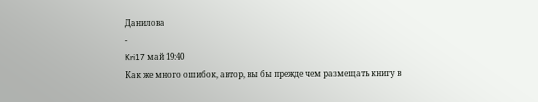Данилова
-
Kri17 май 19:40
Как же много ошибок, автор, вы бы прежде чем размещать книгу в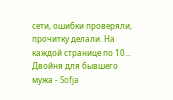сети, ошибки проверяли, прочитку делали. На каждой странице по 10...
Двойня для бывшего мужа - Sofja